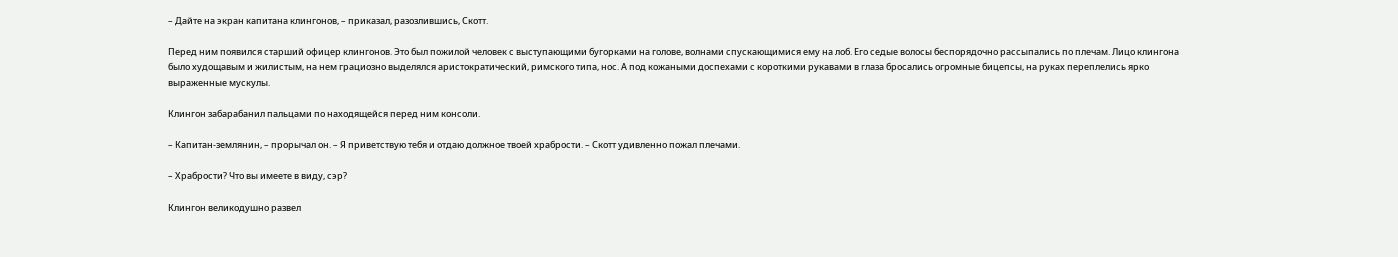– Дайте на экран капитана клингонов, – приказал, разозлившись, Скотт.

Перед ним появился старший офицер клингонов. Это был пожилой человек с выступающими бугорками на голове, волнами спускающимися ему на лоб. Его седые волосы беспорядочно рассыпались по плечам. Лицо клингона было худощавым и жилистым, на нем грациозно выделялся аристократический, римского типа, нос. А под кожаными доспехами с короткими рукавами в глаза бросались огромные бицепсы, на руках переплелись ярко выраженные мускулы.

Клингон забарабанил пальцами по находящейся перед ним консоли.

– Капитан-землянин, – прорычал он. – Я приветствую тебя и отдаю должное твоей храбрости. – Скотт удивленно пожал плечами.

– Храбрости? Что вы имеете в виду, сэр?

Клингон великодушно развел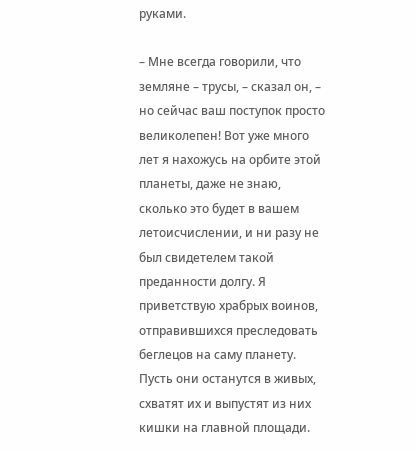руками.

– Мне всегда говорили, что земляне – трусы, – сказал он, – но сейчас ваш поступок просто великолепен! Вот уже много лет я нахожусь на орбите этой планеты, даже не знаю, сколько это будет в вашем летоисчислении, и ни разу не был свидетелем такой преданности долгу. Я приветствую храбрых воинов, отправившихся преследовать беглецов на саму планету. Пусть они останутся в живых, схватят их и выпустят из них кишки на главной площади.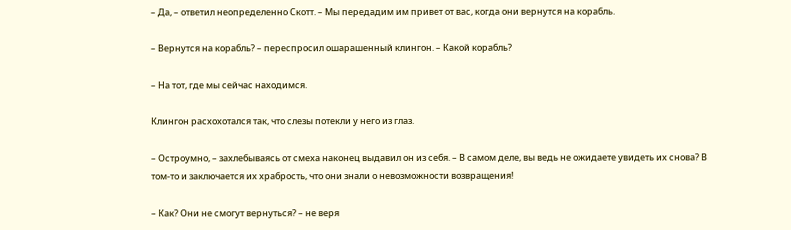– Да, – ответил неопределенно Скотт. – Мы передадим им привет от вас, когда они вернутся на корабль.

– Вернутся на корабль? – переспросил ошарашенный клингон. – Какой корабль?

– На тот, где мы сейчас находимся.

Клингон расхохотался так, что слезы потекли у него из глаз.

– Остроумно, – захлебываясь от смеха наконец выдавил он из себя. – В самом деле, вы ведь не ожидаете увидеть их снова? В том-то и заключается их храбрость, что они знали о невозможности возвращения!

– Как? Они не смогут вернуться? – не веря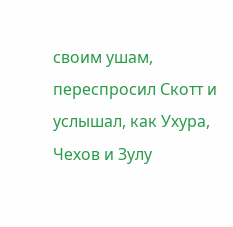своим ушам, переспросил Скотт и услышал, как Ухура, Чехов и Зулу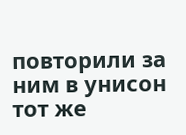повторили за ним в унисон тот же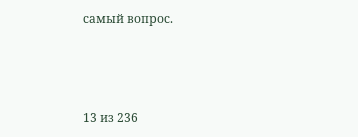самый вопрос.



13 из 236